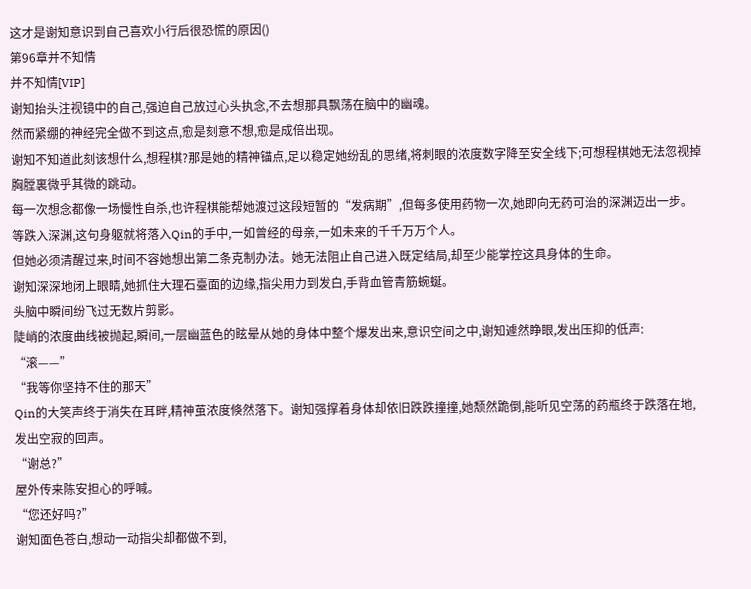这才是谢知意识到自己喜欢小行后很恐慌的原因()
第96章并不知情
并不知情[VIP]
谢知抬头注视镜中的自己,强迫自己放过心头执念,不去想那具飘荡在脑中的幽魂。
然而紧绷的神经完全做不到这点,愈是刻意不想,愈是成倍出现。
谢知不知道此刻该想什么,想程棋?那是她的精神锚点,足以稳定她纷乱的思绪,将刺眼的浓度数字降至安全线下;可想程棋她无法忽视掉胸膛裏微乎其微的跳动。
每一次想念都像一场慢性自杀,也许程棋能帮她渡过这段短暂的“发病期”,但每多使用药物一次,她即向无药可治的深渊迈出一步。
等跌入深渊,这句身躯就将落入Qin的手中,一如曾经的母亲,一如未来的千千万万个人。
但她必须清醒过来,时间不容她想出第二条克制办法。她无法阻止自己进入既定结局,却至少能掌控这具身体的生命。
谢知深深地闭上眼睛,她抓住大理石臺面的边缘,指尖用力到发白,手背血管青筋蜿蜒。
头脑中瞬间纷飞过无数片剪影。
陡峭的浓度曲线被抛起,瞬间,一层幽蓝色的眩晕从她的身体中整个爆发出来,意识空间之中,谢知遽然睁眼,发出压抑的低声:
“滚——”
“我等你坚持不住的那天”
Qin的大笑声终于消失在耳畔,精神茧浓度倏然落下。谢知强撑着身体却依旧跌跌撞撞,她颓然跪倒,能听见空荡的药瓶终于跌落在地,发出空寂的回声。
“谢总?”
屋外传来陈安担心的呼喊。
“您还好吗?”
谢知面色苍白,想动一动指尖却都做不到,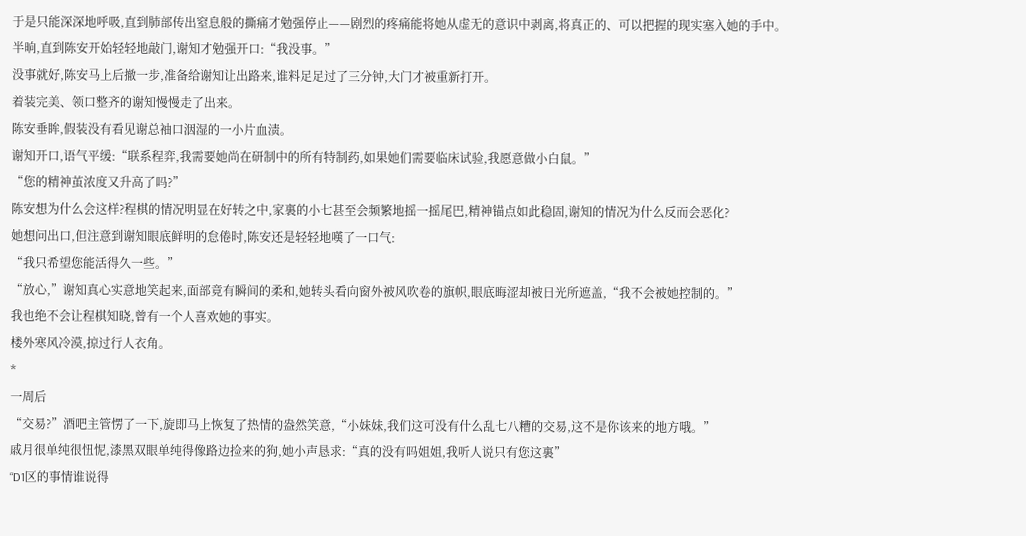于是只能深深地呼吸,直到肺部传出窒息般的撕痛才勉强停止——剧烈的疼痛能将她从虚无的意识中剥离,将真正的、可以把握的现实塞入她的手中。
半晌,直到陈安开始轻轻地敲门,谢知才勉强开口:“我没事。”
没事就好,陈安马上后撤一步,准备给谢知让出路来,谁料足足过了三分钟,大门才被重新打开。
着装完美、领口整齐的谢知慢慢走了出来。
陈安垂眸,假装没有看见谢总袖口洇湿的一小片血渍。
谢知开口,语气平缓:“联系程弈,我需要她尚在研制中的所有特制药,如果她们需要临床试验,我愿意做小白鼠。”
“您的精神茧浓度又升高了吗?”
陈安想为什么会这样?程棋的情况明显在好转之中,家裏的小七甚至会频繁地摇一摇尾巴,精神锚点如此稳固,谢知的情况为什么反而会恶化?
她想问出口,但注意到谢知眼底鲜明的怠倦时,陈安还是轻轻地嘆了一口气:
“我只希望您能活得久一些。”
“放心,”谢知真心实意地笑起来,面部竟有瞬间的柔和,她转头看向窗外被风吹卷的旗帜,眼底晦涩却被日光所遮盖,“我不会被她控制的。”
我也绝不会让程棋知晓,曾有一个人喜欢她的事实。
楼外寒风冷漠,掠过行人衣角。
*
一周后
“交易?”酒吧主管愣了一下,旋即马上恢复了热情的盎然笑意,“小妹妹,我们这可没有什么乱七八糟的交易,这不是你该来的地方哦。”
戚月很单纯很忸怩,漆黑双眼单纯得像路边捡来的狗,她小声恳求:“真的没有吗姐姐,我听人说只有您这裏”
“D1区的事情谁说得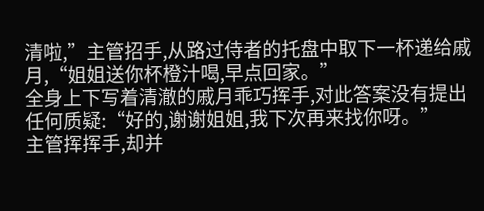清啦,”主管招手,从路过侍者的托盘中取下一杯递给戚月,“姐姐送你杯橙汁喝,早点回家。”
全身上下写着清澈的戚月乖巧挥手,对此答案没有提出任何质疑:“好的,谢谢姐姐,我下次再来找你呀。”
主管挥挥手,却并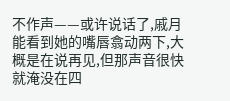不作声——或许说话了,戚月能看到她的嘴唇翕动两下,大概是在说再见,但那声音很快就淹没在四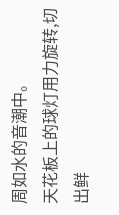周如水的音潮中。
天花板上的球灯用力旋转,切出鲜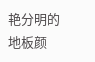艳分明的地板颜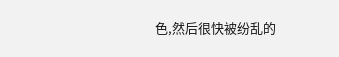色,然后很快被纷乱的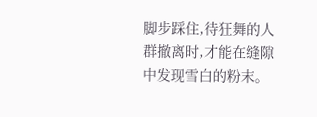脚步踩住,待狂舞的人群撤离时,才能在缝隙中发现雪白的粉末。